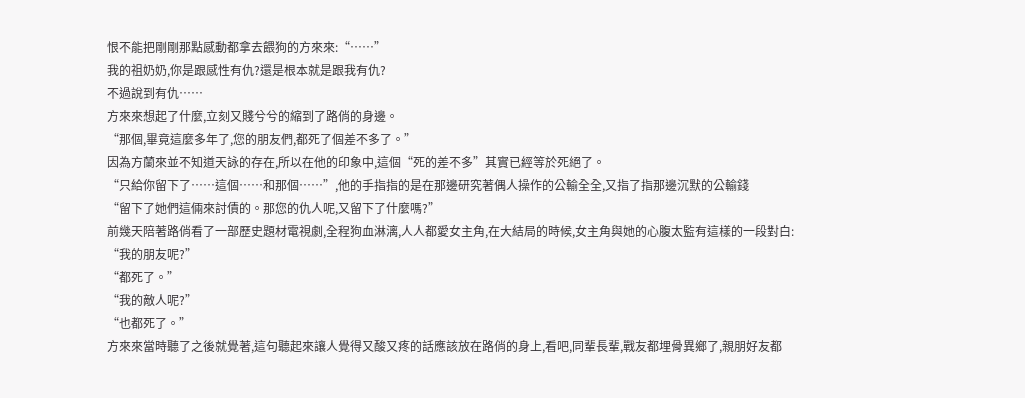恨不能把剛剛那點感動都拿去餵狗的方來來:“……”
我的祖奶奶,你是跟感性有仇?還是根本就是跟我有仇?
不過說到有仇……
方來來想起了什麼,立刻又賤兮兮的縮到了路俏的身邊。
“那個,畢竟這麼多年了,您的朋友們,都死了個差不多了。”
因為方蘭來並不知道天詠的存在,所以在他的印象中,這個“死的差不多”其實已經等於死絕了。
“只給你留下了……這個……和那個……”,他的手指指的是在那邊研究著偶人操作的公輸全全,又指了指那邊沉默的公輸錢
“留下了她們這倆來討債的。那您的仇人呢,又留下了什麼嗎?”
前幾天陪著路俏看了一部歷史題材電視劇,全程狗血淋漓,人人都愛女主角,在大結局的時候,女主角與她的心腹太監有這樣的一段對白:
“我的朋友呢?”
“都死了。”
“我的敵人呢?”
“也都死了。”
方來來當時聽了之後就覺著,這句聽起來讓人覺得又酸又疼的話應該放在路俏的身上,看吧,同輩長輩,戰友都埋骨異鄉了,親朋好友都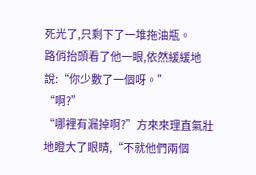死光了,只剩下了一堆拖油瓶。
路俏抬頭看了他一眼,依然緩緩地說:“你少數了一個呀。”
“啊?”
“哪裡有漏掉啊?”方來來理直氣壯地瞪大了眼睛,“不就他們兩個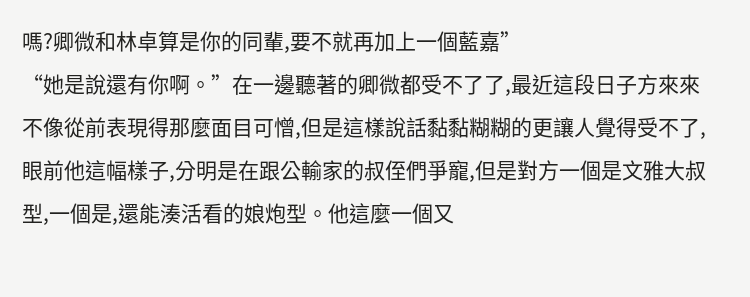嗎?卿微和林卓算是你的同輩,要不就再加上一個藍嘉”
“她是說還有你啊。”在一邊聽著的卿微都受不了了,最近這段日子方來來不像從前表現得那麼面目可憎,但是這樣說話黏黏糊糊的更讓人覺得受不了,眼前他這幅樣子,分明是在跟公輸家的叔侄們爭寵,但是對方一個是文雅大叔型,一個是,還能湊活看的娘炮型。他這麼一個又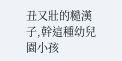丑又壯的糙漢子,幹這種幼兒園小孩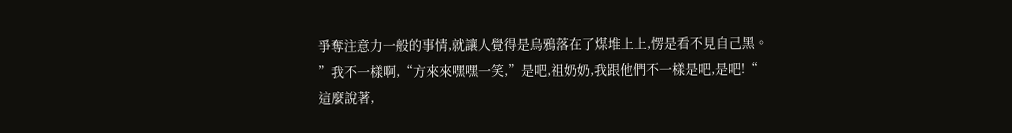爭奪注意力一般的事情,就讓人覺得是烏鴉落在了煤堆上上,愣是看不見自己黑。
”我不一樣啊,“方來來嘿嘿一笑,”是吧,祖奶奶,我跟他們不一樣是吧,是吧!“
這麼說著,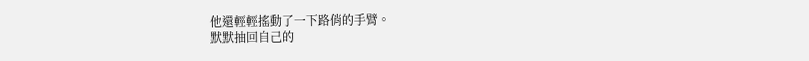他還輕輕搖動了一下路俏的手臂。
默默抽回自己的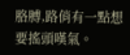胳膊,路俏有一點想要搖頭嘆氣。